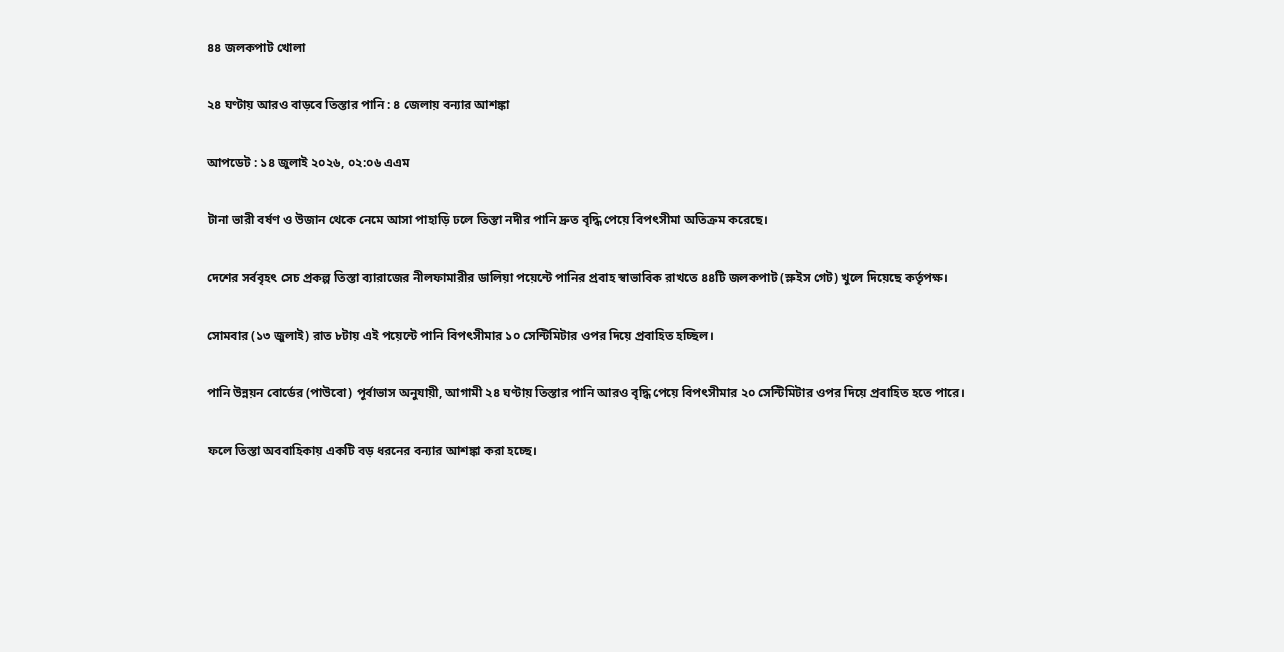৪৪ জলকপাট খোলা

২৪ ঘণ্টায় আরও বাড়বে তিস্তার পানি : ৪ জেলায় বন্যার আশঙ্কা

আপডেট : ১৪ জুলাই ২০২৬, ০২:০৬ এএম

টানা ভারী বর্ষণ ও উজান থেকে নেমে আসা পাহাড়ি ঢলে তিস্তা নদীর পানি দ্রুত বৃদ্ধি পেয়ে বিপৎসীমা অতিক্রম করেছে।

দেশের সর্ববৃহৎ সেচ প্রকল্প তিস্তা ব্যারাজের নীলফামারীর ডালিয়া পয়েন্টে পানির প্রবাহ স্বাভাবিক রাখতে ৪৪টি জলকপাট (স্লুইস গেট) খুলে দিয়েছে কর্তৃপক্ষ।

সোমবার (১৩ জুলাই) রাত ৮টায় এই পয়েন্টে পানি বিপৎসীমার ১০ সেন্টিমিটার ওপর দিয়ে প্রবাহিত হচ্ছিল।

পানি উন্নয়ন বোর্ডের (পাউবো) পূর্বাভাস অনুযায়ী, আগামী ২৪ ঘণ্টায় তিস্তার পানি আরও বৃদ্ধি পেয়ে বিপৎসীমার ২০ সেন্টিমিটার ওপর দিয়ে প্রবাহিত হতে পারে।

ফলে তিস্তা অববাহিকায় একটি বড় ধরনের বন্যার আশঙ্কা করা হচ্ছে।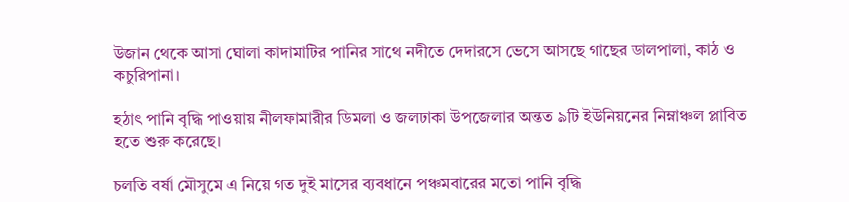উজান থেকে আসা ঘোলা কাদামাটির পানির সাথে নদীতে দেদারসে ভেসে আসছে গাছের ডালপালা, কাঠ ও কচুরিপানা।

হঠাৎ পানি বৃদ্ধি পাওয়ায় নীলফামারীর ডিমলা ও জলঢাকা উপজেলার অন্তত ৯টি ইউনিয়নের নিম্নাঞ্চল প্লাবিত হতে শুরু করেছে।

চলতি বর্ষা মৌসুমে এ নিয়ে গত দুই মাসের ব্যবধানে পঞ্চমবারের মতো পানি বৃদ্ধি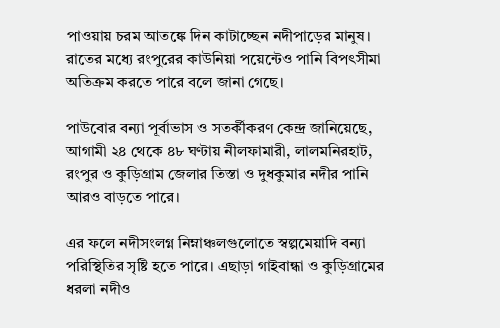পাওয়ায় চরম আতঙ্কে দিন কাটাচ্ছেন নদীপাড়ের মানুষ। রাতের মধ্যে রংপুরের কাউনিয়া পয়েন্টেও পানি বিপৎসীমা অতিক্রম করতে পারে বলে জানা গেছে।

পাউবোর বন্যা পূর্বাভাস ও সতর্কীকরণ কেন্দ্র জানিয়েছে, আগামী ২৪ থেকে ৪৮ ঘণ্টায় নীলফামারী, লালমনিরহাট, রংপুর ও কুড়িগ্রাম জেলার তিস্তা ও দুধকুমার নদীর পানি আরও বাড়তে পারে।

এর ফলে নদীসংলগ্ন নিম্নাঞ্চলগুলোতে স্বল্পমেয়াদি বন্যা পরিস্থিতির সৃষ্টি হতে পারে। এছাড়া গাইবান্ধা ও কুড়িগ্রামের ধরলা নদীও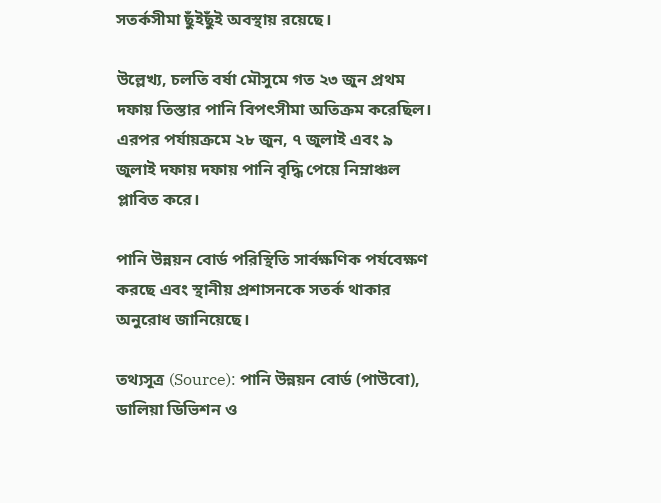সতর্কসীমা ছুঁইছুঁই অবস্থায় রয়েছে।

উল্লেখ্য, চলতি বর্ষা মৌসুমে গত ২৩ জুন প্রথম দফায় তিস্তার পানি বিপৎসীমা অতিক্রম করেছিল। এরপর পর্যায়ক্রমে ২৮ জুন, ৭ জুলাই এবং ৯ জুলাই দফায় দফায় পানি বৃদ্ধি পেয়ে নিম্নাঞ্চল প্লাবিত করে।

পানি উন্নয়ন বোর্ড পরিস্থিতি সার্বক্ষণিক পর্যবেক্ষণ করছে এবং স্থানীয় প্রশাসনকে সতর্ক থাকার অনুরোধ জানিয়েছে।

তথ্যসূত্র (Source): পানি উন্নয়ন বোর্ড (পাউবো), ডালিয়া ডিভিশন ও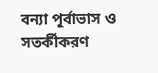বন্যা পূর্বাভাস ও সতর্কীকরণ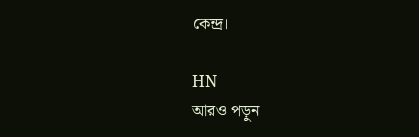কেন্দ্র।

HN
আরও পড়ুন